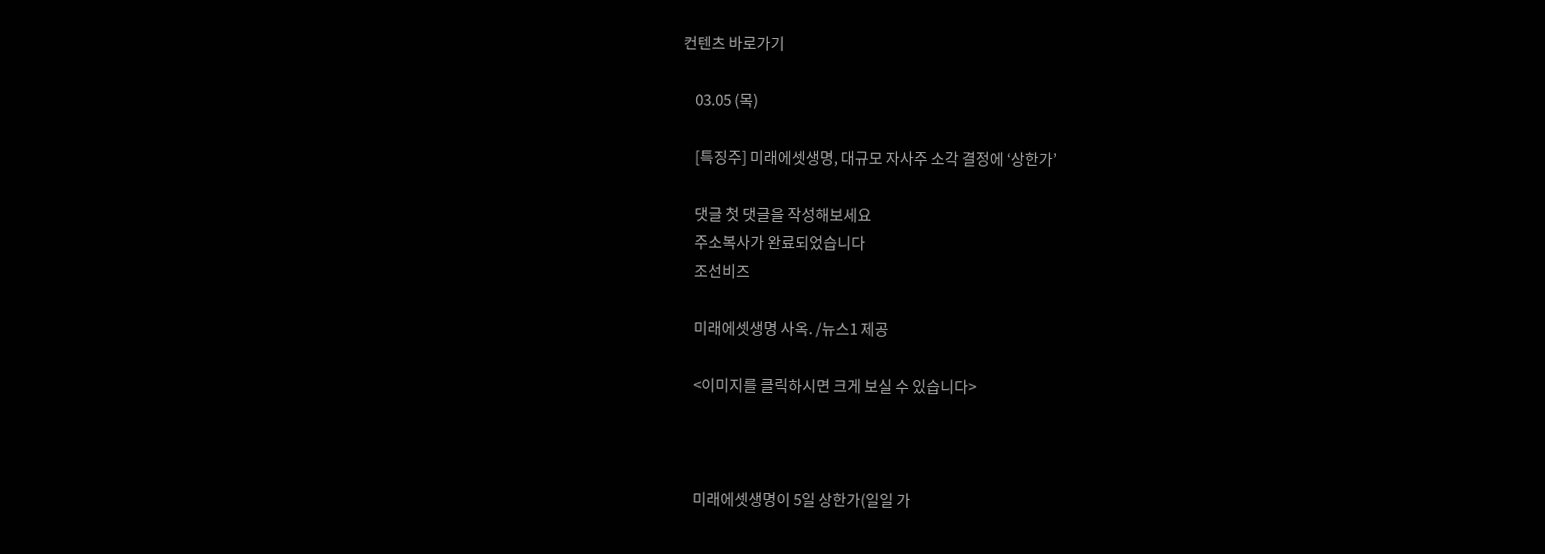컨텐츠 바로가기

    03.05 (목)

    [특징주] 미래에셋생명, 대규모 자사주 소각 결정에 ‘상한가’

    댓글 첫 댓글을 작성해보세요
    주소복사가 완료되었습니다
    조선비즈

    미래에셋생명 사옥. /뉴스1 제공

    <이미지를 클릭하시면 크게 보실 수 있습니다>



    미래에셋생명이 5일 상한가(일일 가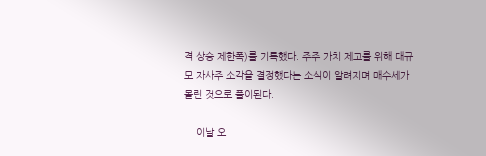격 상승 제한폭)를 기록했다. 주주 가치 제고를 위해 대규모 자사주 소각을 결정했다는 소식이 알려지며 매수세가 몰린 것으로 풀이된다.

    이날 오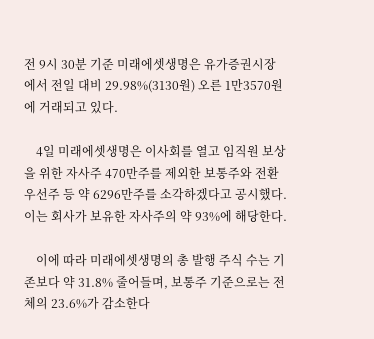전 9시 30분 기준 미래에셋생명은 유가증권시장에서 전일 대비 29.98%(3130원) 오른 1만3570원에 거래되고 있다.

    4일 미래에셋생명은 이사회를 열고 임직원 보상을 위한 자사주 470만주를 제외한 보통주와 전환우선주 등 약 6296만주를 소각하겠다고 공시했다. 이는 회사가 보유한 자사주의 약 93%에 해당한다.

    이에 따라 미래에셋생명의 총 발행 주식 수는 기존보다 약 31.8% 줄어들며, 보통주 기준으로는 전체의 23.6%가 감소한다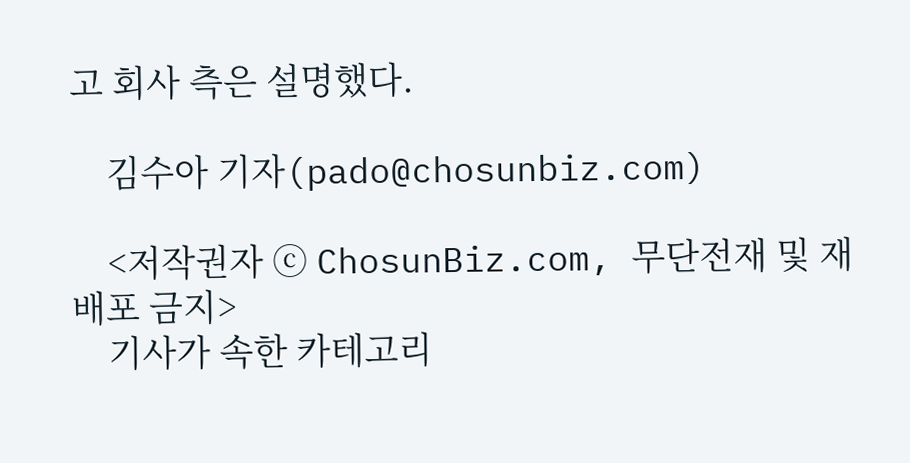고 회사 측은 설명했다.

    김수아 기자(pado@chosunbiz.com)

    <저작권자 ⓒ ChosunBiz.com, 무단전재 및 재배포 금지>
    기사가 속한 카테고리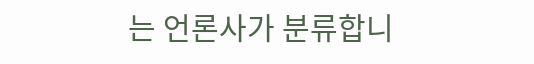는 언론사가 분류합니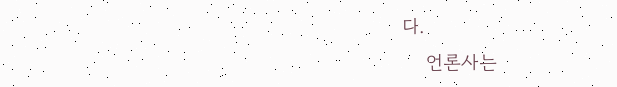다.
    언론사는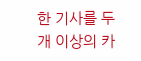한 기사를 두 개 이상의 카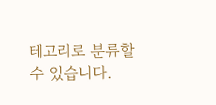테고리로 분류할 수 있습니다.